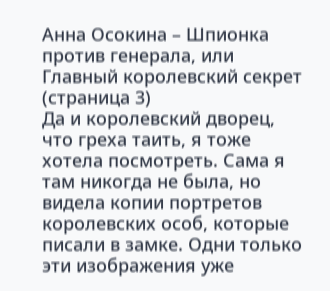Анна Осокина – Шпионка против генерала, или Главный королевский секрет (страница 3)
Да и королевский дворец, что греха таить, я тоже хотела посмотреть. Сама я там никогда не была, но видела копии портретов королевских особ, которые писали в замке. Одни только эти изображения уже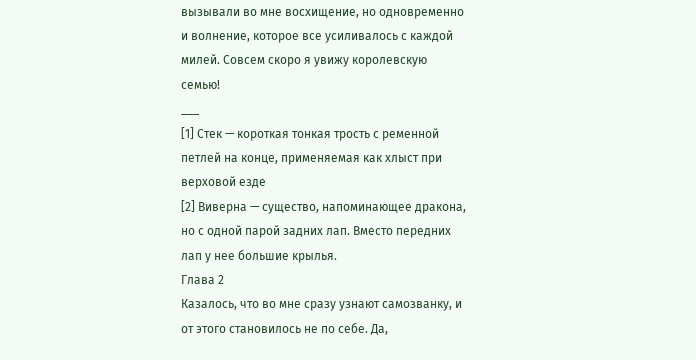вызывали во мне восхищение, но одновременно и волнение, которое все усиливалось с каждой милей. Совсем скоро я увижу королевскую семью!
___
[1] Стек — короткая тонкая трость с ременной петлей на конце, применяемая как хлыст при верховой езде
[2] Виверна — существо, напоминающее дракона, но с одной парой задних лап. Вместо передних лап у нее большие крылья.
Глава 2
Казалось, что во мне сразу узнают самозванку, и от этого становилось не по себе. Да,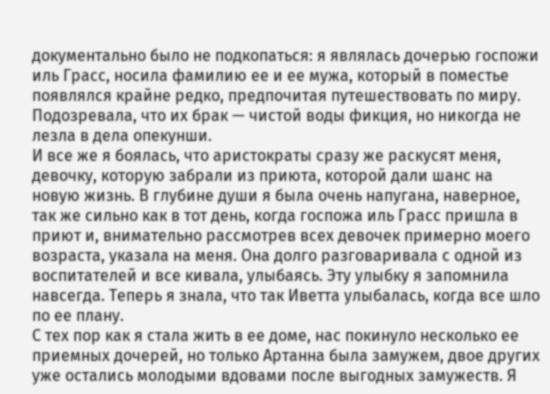документально было не подкопаться: я являлась дочерью госпожи иль Грасс, носила фамилию ее и ее мужа, который в поместье появлялся крайне редко, предпочитая путешествовать по миру. Подозревала, что их брак — чистой воды фикция, но никогда не лезла в дела опекунши.
И все же я боялась, что аристократы сразу же раскусят меня, девочку, которую забрали из приюта, которой дали шанс на новую жизнь. В глубине души я была очень напугана, наверное, так же сильно как в тот день, когда госпожа иль Грасс пришла в приют и, внимательно рассмотрев всех девочек примерно моего возраста, указала на меня. Она долго разговаривала с одной из воспитателей и все кивала, улыбаясь. Эту улыбку я запомнила навсегда. Теперь я знала, что так Иветта улыбалась, когда все шло по ее плану.
С тех пор как я стала жить в ее доме, нас покинуло несколько ее приемных дочерей, но только Артанна была замужем, двое других уже остались молодыми вдовами после выгодных замужеств. Я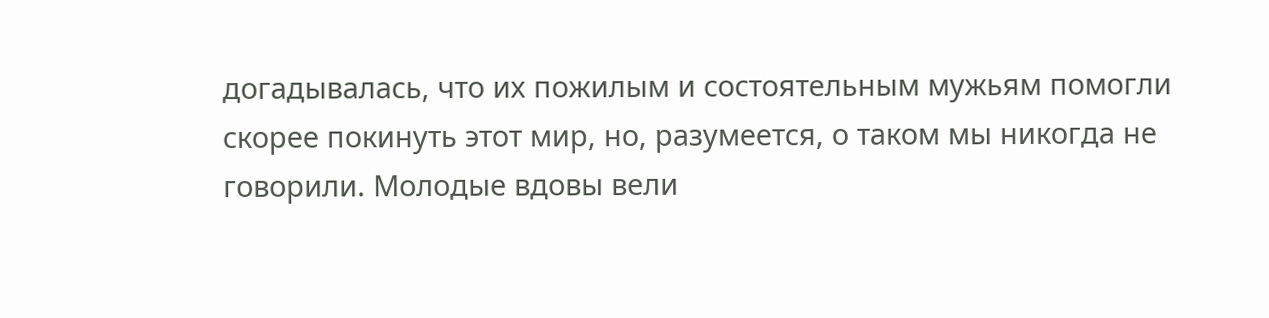догадывалась, что их пожилым и состоятельным мужьям помогли скорее покинуть этот мир, но, разумеется, о таком мы никогда не говорили. Молодые вдовы вели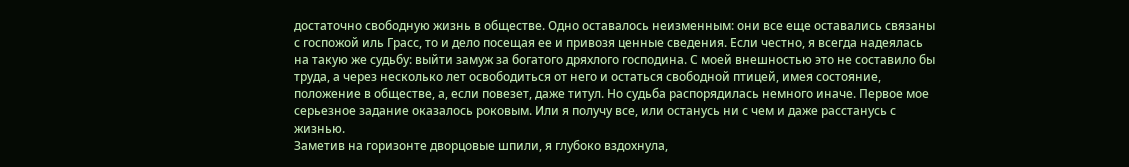достаточно свободную жизнь в обществе. Одно оставалось неизменным: они все еще оставались связаны с госпожой иль Грасс, то и дело посещая ее и привозя ценные сведения. Если честно, я всегда надеялась на такую же судьбу: выйти замуж за богатого дряхлого господина. С моей внешностью это не составило бы труда, а через несколько лет освободиться от него и остаться свободной птицей, имея состояние, положение в обществе, а, если повезет, даже титул. Но судьба распорядилась немного иначе. Первое мое серьезное задание оказалось роковым. Или я получу все, или останусь ни с чем и даже расстанусь с жизнью.
Заметив на горизонте дворцовые шпили, я глубоко вздохнула,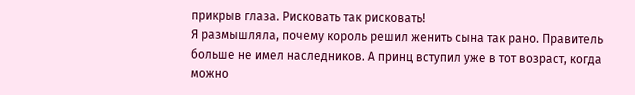прикрыв глаза. Рисковать так рисковать!
Я размышляла, почему король решил женить сына так рано. Правитель больше не имел наследников. А принц вступил уже в тот возраст, когда можно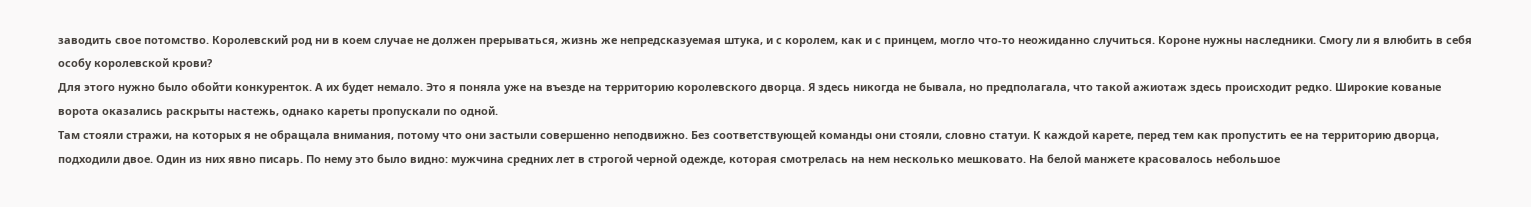заводить свое потомство. Королевский род ни в коем случае не должен прерываться, жизнь же непредсказуемая штука, и с королем, как и с принцем, могло что-то неожиданно случиться. Короне нужны наследники. Смогу ли я влюбить в себя особу королевской крови?
Для этого нужно было обойти конкуренток. А их будет немало. Это я поняла уже на въезде на территорию королевского дворца. Я здесь никогда не бывала, но предполагала, что такой ажиотаж здесь происходит редко. Широкие кованые ворота оказались раскрыты настежь, однако кареты пропускали по одной.
Там стояли стражи, на которых я не обращала внимания, потому что они застыли совершенно неподвижно. Без соответствующей команды они стояли, словно статуи. К каждой карете, перед тем как пропустить ее на территорию дворца, подходили двое. Один из них явно писарь. По нему это было видно: мужчина средних лет в строгой черной одежде, которая смотрелась на нем несколько мешковато. На белой манжете красовалось небольшое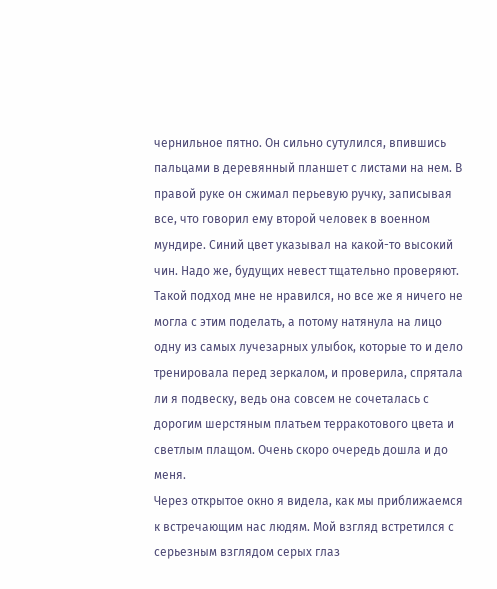чернильное пятно. Он сильно сутулился, впившись пальцами в деревянный планшет с листами на нем. В правой руке он сжимал перьевую ручку, записывая все, что говорил ему второй человек в военном мундире. Синий цвет указывал на какой-то высокий чин. Надо же, будущих невест тщательно проверяют. Такой подход мне не нравился, но все же я ничего не могла с этим поделать, а потому натянула на лицо одну из самых лучезарных улыбок, которые то и дело тренировала перед зеркалом, и проверила, спрятала ли я подвеску, ведь она совсем не сочеталась с дорогим шерстяным платьем терракотового цвета и светлым плащом. Очень скоро очередь дошла и до меня.
Через открытое окно я видела, как мы приближаемся к встречающим нас людям. Мой взгляд встретился с серьезным взглядом серых глаз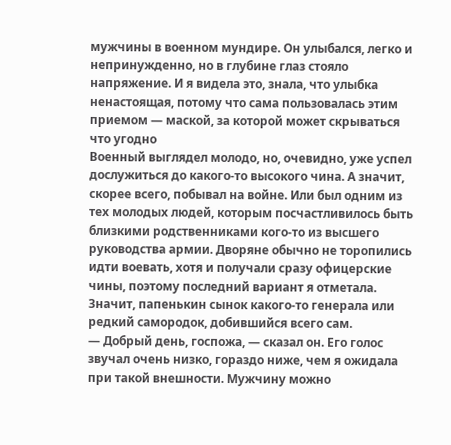мужчины в военном мундире. Он улыбался, легко и непринужденно, но в глубине глаз стояло напряжение. И я видела это, знала, что улыбка ненастоящая, потому что сама пользовалась этим приемом — маской, за которой может скрываться что угодно
Военный выглядел молодо, но, очевидно, уже успел дослужиться до какого-то высокого чина. А значит, скорее всего, побывал на войне. Или был одним из тех молодых людей, которым посчастливилось быть близкими родственниками кого-то из высшего руководства армии. Дворяне обычно не торопились идти воевать, хотя и получали сразу офицерские чины, поэтому последний вариант я отметала. Значит, папенькин сынок какого-то генерала или редкий самородок, добившийся всего сам.
— Добрый день, госпожа, — сказал он. Его голос звучал очень низко, гораздо ниже, чем я ожидала при такой внешности. Мужчину можно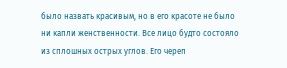было назвать красивым, но в его красоте не было ни капли женственности. Все лицо будто состояло из сплошных острых углов. Его череп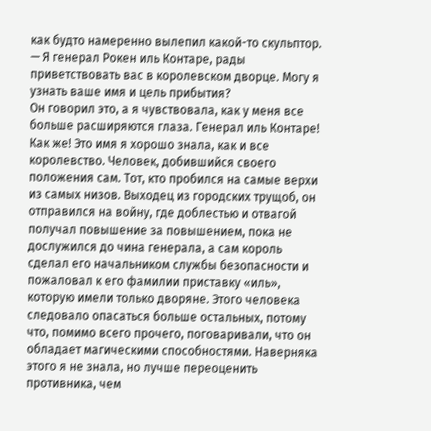как будто намеренно вылепил какой-то скульптор.
— Я генерал Рокен иль Контаре, рады приветствовать вас в королевском дворце. Могу я узнать ваше имя и цель прибытия?
Он говорил это, а я чувствовала, как у меня все больше расширяются глаза. Генерал иль Контаре! Как же! Это имя я хорошо знала, как и все королевство. Человек, добившийся своего положения сам. Тот, кто пробился на самые верхи из самых низов. Выходец из городских трущоб, он отправился на войну, где доблестью и отвагой получал повышение за повышением, пока не дослужился до чина генерала, а сам король сделал его начальником службы безопасности и пожаловал к его фамилии приставку «иль», которую имели только дворяне. Этого человека следовало опасаться больше остальных, потому что, помимо всего прочего, поговаривали, что он обладает магическими способностями. Наверняка этого я не знала, но лучше переоценить противника, чем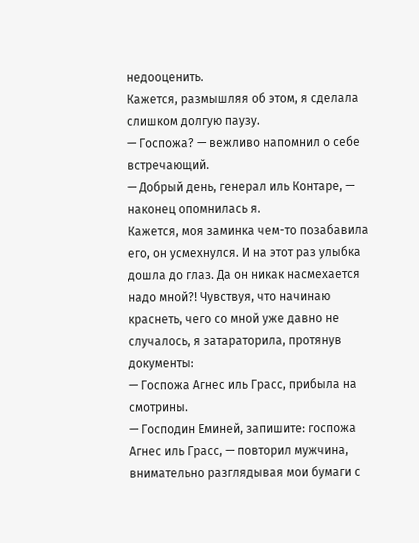недооценить.
Кажется, размышляя об этом, я сделала слишком долгую паузу.
— Госпожа? — вежливо напомнил о себе встречающий.
— Добрый день, генерал иль Контаре, — наконец опомнилась я.
Кажется, моя заминка чем-то позабавила его, он усмехнулся. И на этот раз улыбка дошла до глаз. Да он никак насмехается надо мной?! Чувствуя, что начинаю краснеть, чего со мной уже давно не случалось, я затараторила, протянув документы:
— Госпожа Агнес иль Грасс, прибыла на смотрины.
— Господин Еминей, запишите: госпожа Агнес иль Грасс, — повторил мужчина, внимательно разглядывая мои бумаги с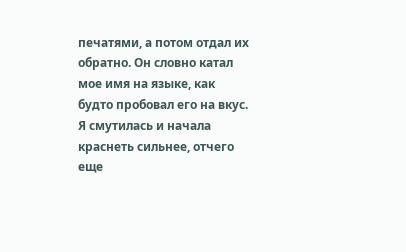печатями, а потом отдал их обратно. Он словно катал мое имя на языке, как будто пробовал его на вкус. Я смутилась и начала краснеть сильнее, отчего еще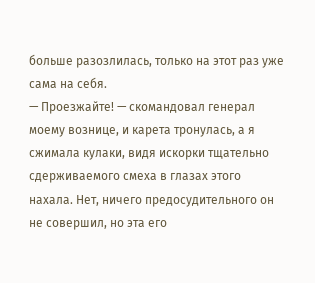больше разозлилась, только на этот раз уже сама на себя.
— Проезжайте! — скомандовал генерал моему вознице, и карета тронулась, а я сжимала кулаки, видя искорки тщательно сдерживаемого смеха в глазах этого нахала. Нет, ничего предосудительного он не совершил, но эта его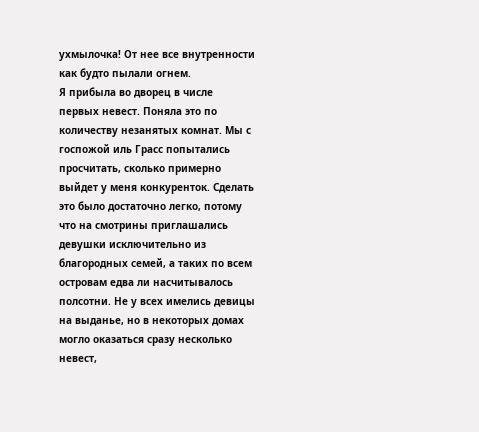ухмылочка! От нее все внутренности как будто пылали огнем.
Я прибыла во дворец в числе первых невест. Поняла это по количеству незанятых комнат. Мы с госпожой иль Грасс попытались просчитать, сколько примерно выйдет у меня конкуренток. Сделать это было достаточно легко, потому что на смотрины приглашались девушки исключительно из благородных семей, а таких по всем островам едва ли насчитывалось полсотни. Не у всех имелись девицы на выданье, но в некоторых домах могло оказаться сразу несколько невест,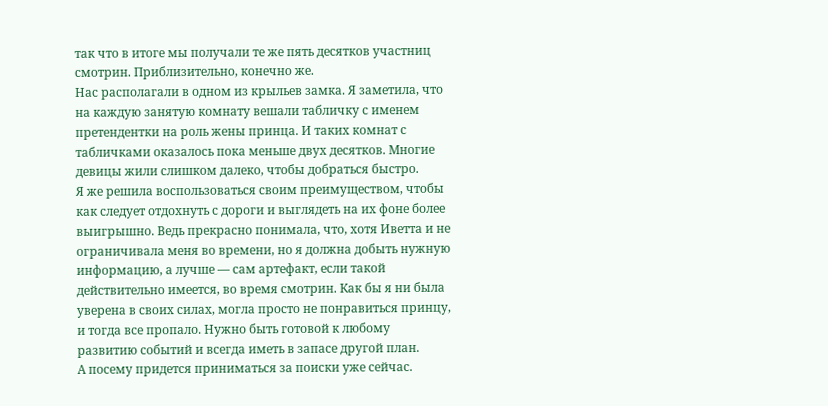так что в итоге мы получали те же пять десятков участниц смотрин. Приблизительно, конечно же.
Нас располагали в одном из крыльев замка. Я заметила, что на каждую занятую комнату вешали табличку с именем претендентки на роль жены принца. И таких комнат с табличками оказалось пока меньше двух десятков. Многие девицы жили слишком далеко, чтобы добраться быстро.
Я же решила воспользоваться своим преимуществом, чтобы как следует отдохнуть с дороги и выглядеть на их фоне более выигрышно. Ведь прекрасно понимала, что, хотя Иветта и не ограничивала меня во времени, но я должна добыть нужную информацию, а лучше — сам артефакт, если такой действительно имеется, во время смотрин. Как бы я ни была уверена в своих силах, могла просто не понравиться принцу, и тогда все пропало. Нужно быть готовой к любому развитию событий и всегда иметь в запасе другой план.
А посему придется приниматься за поиски уже сейчас.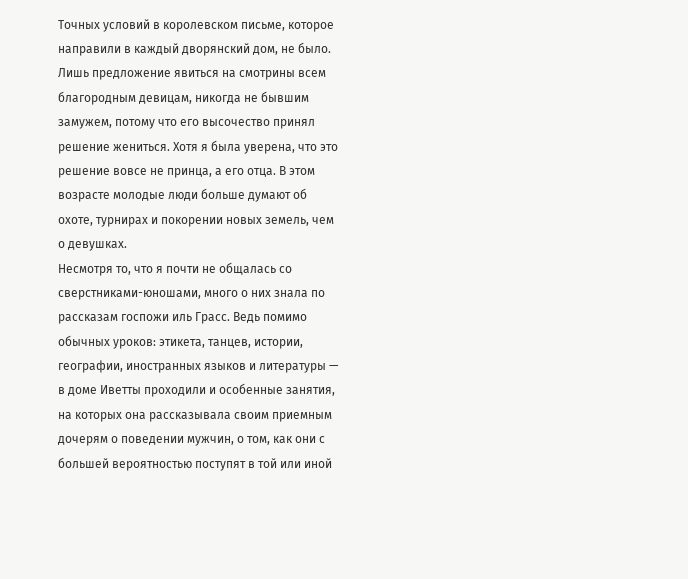Точных условий в королевском письме, которое направили в каждый дворянский дом, не было. Лишь предложение явиться на смотрины всем благородным девицам, никогда не бывшим замужем, потому что его высочество принял решение жениться. Хотя я была уверена, что это решение вовсе не принца, а его отца. В этом возрасте молодые люди больше думают об охоте, турнирах и покорении новых земель, чем о девушках.
Несмотря то, что я почти не общалась со сверстниками-юношами, много о них знала по рассказам госпожи иль Грасс. Ведь помимо обычных уроков: этикета, танцев, истории, географии, иностранных языков и литературы — в доме Иветты проходили и особенные занятия, на которых она рассказывала своим приемным дочерям о поведении мужчин, о том, как они с большей вероятностью поступят в той или иной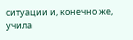ситуации и, конечно же, учила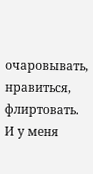очаровывать, нравиться, флиртовать. И у меня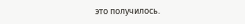это получилось.